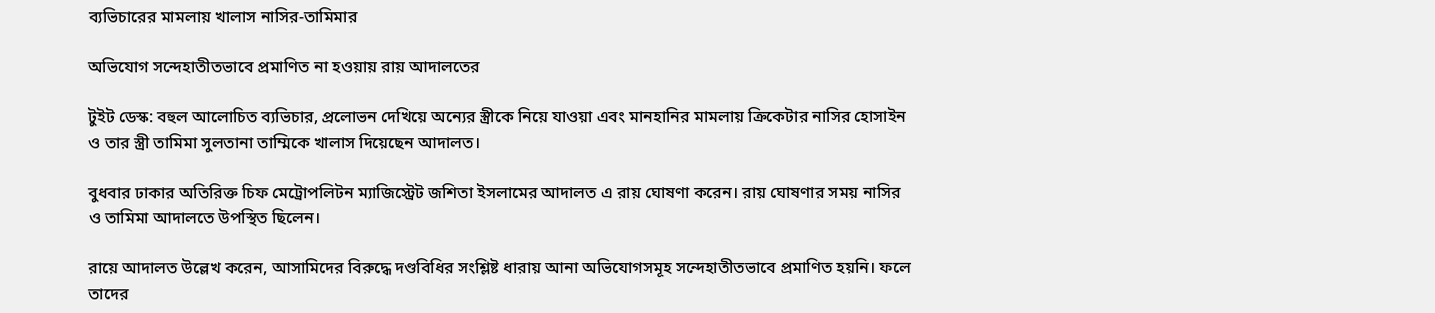ব্যভিচারের মামলায় খালাস নাসির-তামিমার

অভিযোগ সন্দেহাতীতভাবে প্রমাণিত না হওয়ায় রায় আদালতের

টুইট ডেস্ক: বহুল আলোচিত ব্যভিচার, প্রলোভন দেখিয়ে অন্যের স্ত্রীকে নিয়ে যাওয়া এবং মানহানির মামলায় ক্রিকেটার নাসির হোসাইন ও তার স্ত্রী তামিমা সুলতানা তাম্মিকে খালাস দিয়েছেন আদালত।

বুধবার ঢাকার অতিরিক্ত চিফ মেট্রোপলিটন ম্যাজিস্ট্রেট জশিতা ইসলামের আদালত এ রায় ঘোষণা করেন। রায় ঘোষণার সময় নাসির ও তামিমা আদালতে উপস্থিত ছিলেন।

রায়ে আদালত উল্লেখ করেন, আসামিদের বিরুদ্ধে দণ্ডবিধির সংশ্লিষ্ট ধারায় আনা অভিযোগসমূহ সন্দেহাতীতভাবে প্রমাণিত হয়নি। ফলে তাদের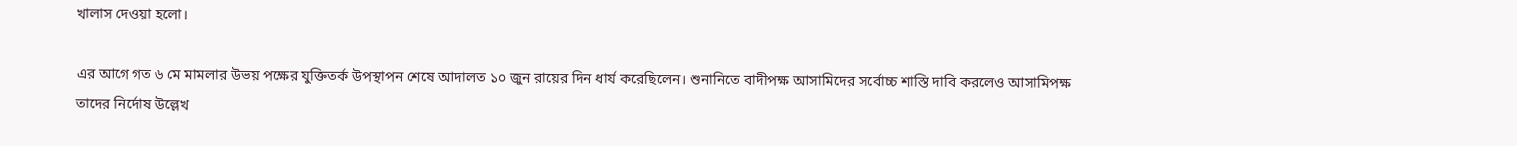খালাস দেওয়া হলো।

এর আগে গত ৬ মে মামলার উভয় পক্ষের যুক্তিতর্ক উপস্থাপন শেষে আদালত ১০ জুন রায়ের দিন ধার্য করেছিলেন। শুনানিতে বাদীপক্ষ আসামিদের সর্বোচ্চ শাস্তি দাবি করলেও আসামিপক্ষ তাদের নির্দোষ উল্লেখ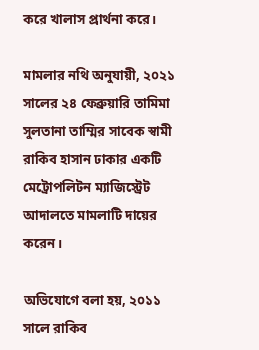করে খালাস প্রার্থনা করে।

মামলার নথি অনুযায়ী, ২০২১ সালের ২৪ ফেব্রুয়ারি তামিমা সুলতানা তাম্মির সাবেক স্বামী রাকিব হাসান ঢাকার একটি মেট্রোপলিটন ম্যাজিস্ট্রেট আদালতে মামলাটি দায়ের করেন।

অভিযোগে বলা হয়, ২০১১ সালে রাকিব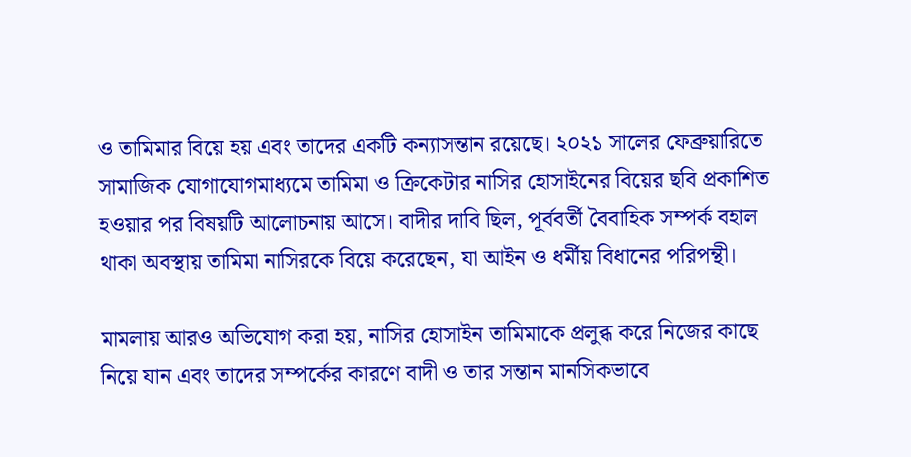ও তামিমার বিয়ে হয় এবং তাদের একটি কন্যাসন্তান রয়েছে। ২০২১ সালের ফেব্রুয়ারিতে সামাজিক যোগাযোগমাধ্যমে তামিমা ও ক্রিকেটার নাসির হোসাইনের বিয়ের ছবি প্রকাশিত হওয়ার পর বিষয়টি আলোচনায় আসে। বাদীর দাবি ছিল, পূর্ববর্তী বৈবাহিক সম্পর্ক বহাল থাকা অবস্থায় তামিমা নাসিরকে বিয়ে করেছেন, যা আইন ও ধর্মীয় বিধানের পরিপন্থী।

মামলায় আরও অভিযোগ করা হয়, নাসির হোসাইন তামিমাকে প্রলুব্ধ করে নিজের কাছে নিয়ে যান এবং তাদের সম্পর্কের কারণে বাদী ও তার সন্তান মানসিকভাবে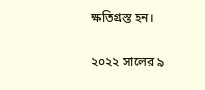ক্ষতিগ্রস্ত হন।

২০২২ সালের ৯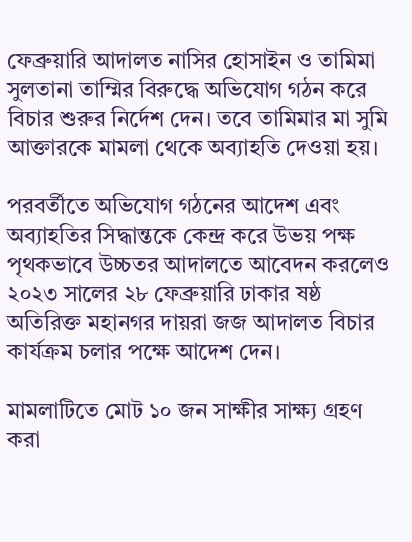ফেব্রুয়ারি আদালত নাসির হোসাইন ও তামিমা সুলতানা তাম্মির বিরুদ্ধে অভিযোগ গঠন করে বিচার শুরুর নির্দেশ দেন। তবে তামিমার মা সুমি আক্তারকে মামলা থেকে অব্যাহতি দেওয়া হয়।

পরবর্তীতে অভিযোগ গঠনের আদেশ এবং অব্যাহতির সিদ্ধান্তকে কেন্দ্র করে উভয় পক্ষ পৃথকভাবে উচ্চতর আদালতে আবেদন করলেও ২০২৩ সালের ২৮ ফেব্রুয়ারি ঢাকার ষষ্ঠ অতিরিক্ত মহানগর দায়রা জজ আদালত বিচার কার্যক্রম চলার পক্ষে আদেশ দেন।

মামলাটিতে মোট ১০ জন সাক্ষীর সাক্ষ্য গ্রহণ করা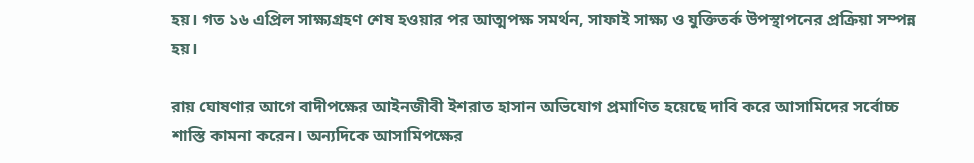হয়। গত ১৬ এপ্রিল সাক্ষ্যগ্রহণ শেষ হওয়ার পর আত্মপক্ষ সমর্থন, সাফাই সাক্ষ্য ও যুক্তিতর্ক উপস্থাপনের প্রক্রিয়া সম্পন্ন হয়।

রায় ঘোষণার আগে বাদীপক্ষের আইনজীবী ইশরাত হাসান অভিযোগ প্রমাণিত হয়েছে দাবি করে আসামিদের সর্বোচ্চ শাস্তি কামনা করেন। অন্যদিকে আসামিপক্ষের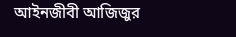আইনজীবী আজিজুর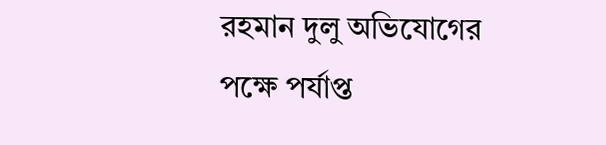রহমান দুলু অভিযোগের পক্ষে পর্যাপ্ত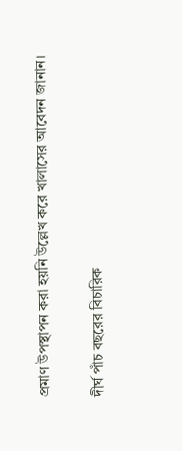প্রমাণ উপস্থাপন করা হয়নি উল্লেখ করে খালাসের আবেদন জানান।

দীর্ঘ পাঁচ বছরের বিচারিক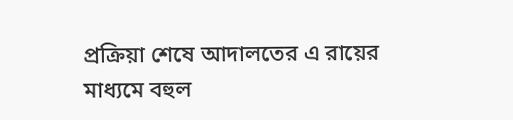প্রক্রিয়া শেষে আদালতের এ রায়ের মাধ্যমে বহুল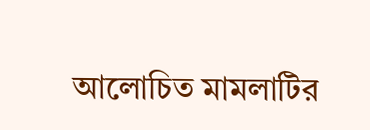আলোচিত মামলাটির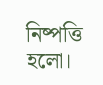নিষ্পত্তি হলো।